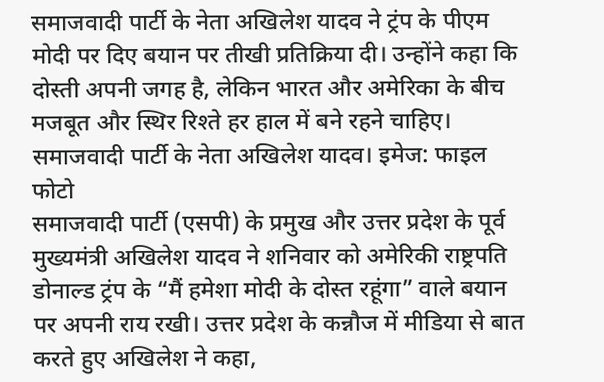समाजवादी पार्टी के नेता अखिलेश यादव ने ट्रंप के पीएम मोदी पर दिए बयान पर तीखी प्रतिक्रिया दी। उन्होंने कहा कि दोस्ती अपनी जगह है, लेकिन भारत और अमेरिका के बीच मजबूत और स्थिर रिश्ते हर हाल में बने रहने चाहिए।
समाजवादी पार्टी के नेता अखिलेश यादव। इमेज: फाइल फोटो
समाजवादी पार्टी (एसपी) के प्रमुख और उत्तर प्रदेश के पूर्व मुख्यमंत्री अखिलेश यादव ने शनिवार को अमेरिकी राष्ट्रपति डोनाल्ड ट्रंप के “मैं हमेशा मोदी के दोस्त रहूंगा” वाले बयान पर अपनी राय रखी। उत्तर प्रदेश के कन्नौज में मीडिया से बात करते हुए अखिलेश ने कहा,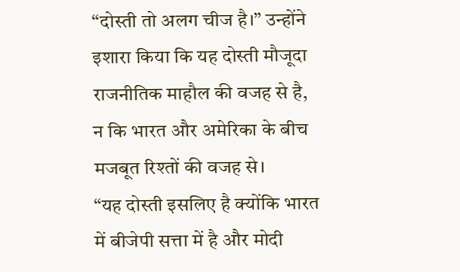“दोस्ती तो अलग चीज है।” उन्होंने इशारा किया कि यह दोस्ती मौजूदा राजनीतिक माहौल की वजह से है, न कि भारत और अमेरिका के बीच मजबूत रिश्तों की वजह से।
“यह दोस्ती इसलिए है क्योंकि भारत में बीजेपी सत्ता में है और मोदी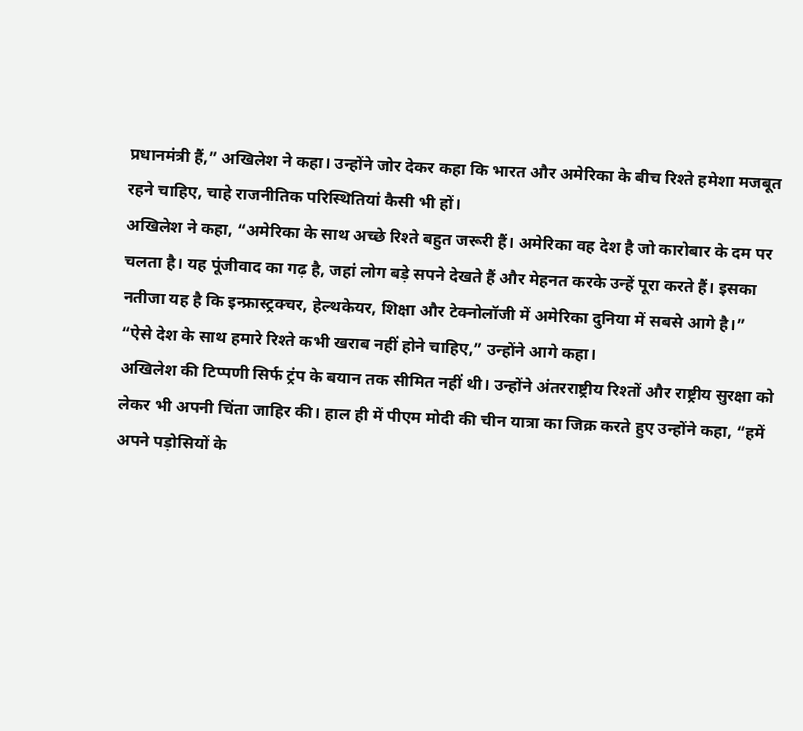प्रधानमंत्री हैं,” अखिलेश ने कहा। उन्होंने जोर देकर कहा कि भारत और अमेरिका के बीच रिश्ते हमेशा मजबूत रहने चाहिए, चाहे राजनीतिक परिस्थितियां कैसी भी हों।
अखिलेश ने कहा, “अमेरिका के साथ अच्छे रिश्ते बहुत जरूरी हैं। अमेरिका वह देश है जो कारोबार के दम पर चलता है। यह पूंजीवाद का गढ़ है, जहां लोग बड़े सपने देखते हैं और मेहनत करके उन्हें पूरा करते हैं। इसका नतीजा यह है कि इन्फ्रास्ट्रक्चर, हेल्थकेयर, शिक्षा और टेक्नोलॉजी में अमेरिका दुनिया में सबसे आगे है।”
“ऐसे देश के साथ हमारे रिश्ते कभी खराब नहीं होने चाहिए,” उन्होंने आगे कहा।
अखिलेश की टिप्पणी सिर्फ ट्रंप के बयान तक सीमित नहीं थी। उन्होंने अंतरराष्ट्रीय रिश्तों और राष्ट्रीय सुरक्षा को लेकर भी अपनी चिंता जाहिर की। हाल ही में पीएम मोदी की चीन यात्रा का जिक्र करते हुए उन्होंने कहा, “हमें अपने पड़ोसियों के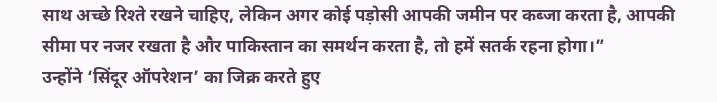साथ अच्छे रिश्ते रखने चाहिए, लेकिन अगर कोई पड़ोसी आपकी जमीन पर कब्जा करता है, आपकी सीमा पर नजर रखता है और पाकिस्तान का समर्थन करता है, तो हमें सतर्क रहना होगा।”
उन्होंने ‘सिंदूर ऑपरेशन’ का जिक्र करते हुए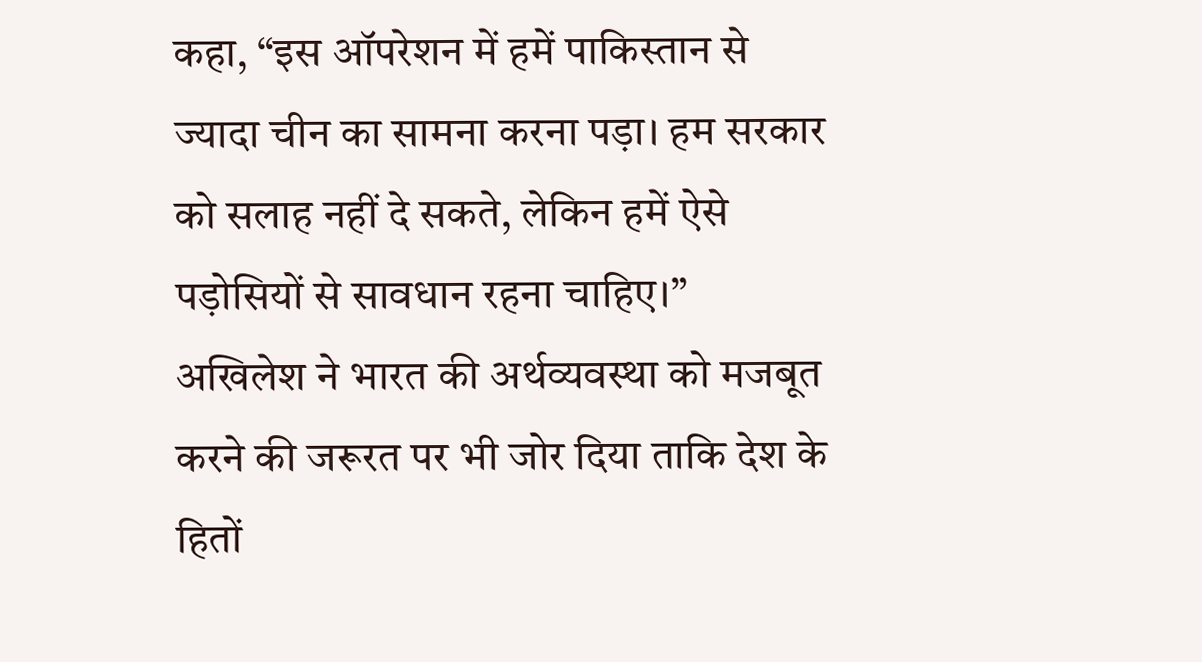कहा, “इस ऑपरेशन में हमें पाकिस्तान से ज्यादा चीन का सामना करना पड़ा। हम सरकार को सलाह नहीं दे सकते, लेकिन हमें ऐसे पड़ोसियों से सावधान रहना चाहिए।”
अखिलेश ने भारत की अर्थव्यवस्था को मजबूत करने की जरूरत पर भी जोर दिया ताकि देश के हितों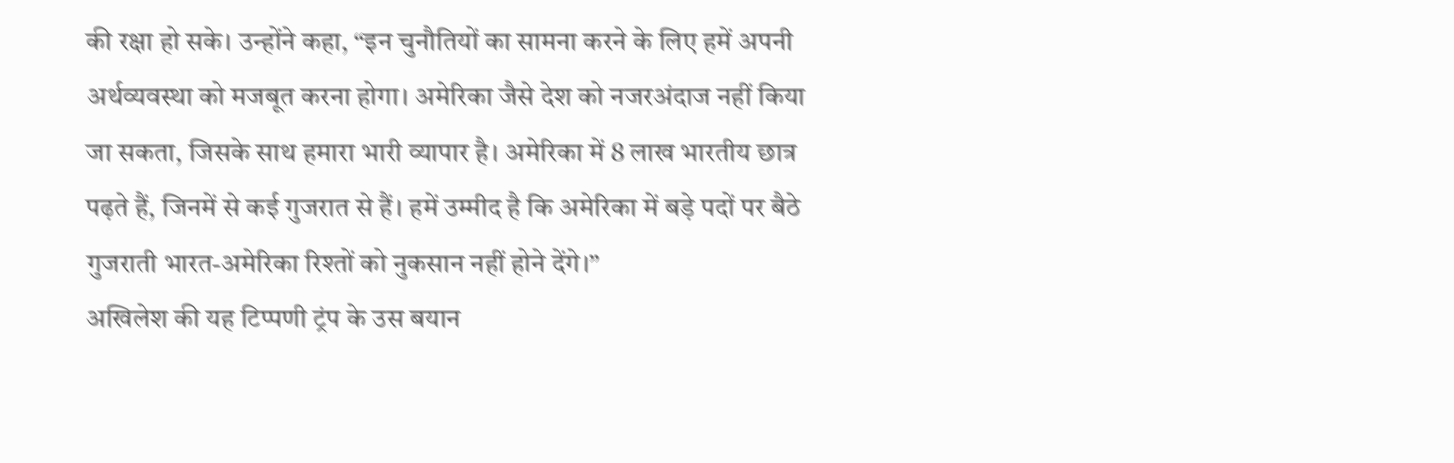की रक्षा हो सके। उन्होंने कहा, “इन चुनौतियों का सामना करने के लिए हमें अपनी अर्थव्यवस्था को मजबूत करना होगा। अमेरिका जैसे देश को नजरअंदाज नहीं किया जा सकता, जिसके साथ हमारा भारी व्यापार है। अमेरिका में 8 लाख भारतीय छात्र पढ़ते हैं, जिनमें से कई गुजरात से हैं। हमें उम्मीद है कि अमेरिका में बड़े पदों पर बैठे गुजराती भारत-अमेरिका रिश्तों को नुकसान नहीं होने देंगे।”
अखिलेश की यह टिप्पणी ट्रंप के उस बयान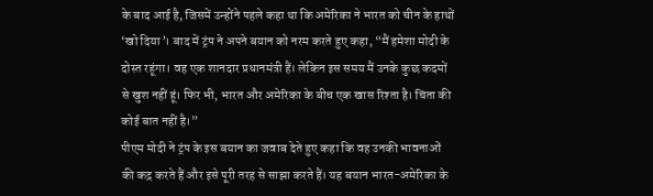के बाद आई है, जिसमें उन्होंने पहले कहा था कि अमेरिका ने भारत को चीन के हाथों ‘खो दिया’। बाद में ट्रंप ने अपने बयान को नरम करते हुए कहा, “मैं हमेशा मोदी के दोस्त रहूंगा। वह एक शानदार प्रधानमंत्री हैं। लेकिन इस समय मैं उनके कुछ कदमों से खुश नहीं हूं। फिर भी, भारत और अमेरिका के बीच एक खास रिश्ता है। चिंता की कोई बात नहीं है।”
पीएम मोदी ने ट्रंप के इस बयान का जवाब देते हुए कहा कि वह उनकी भावनाओं की कद्र करते हैं और इसे पूरी तरह से साझा करते हैं। यह बयान भारत-अमेरिका के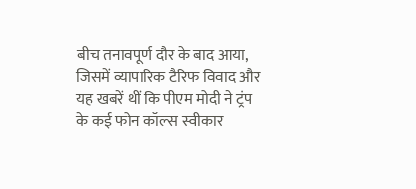बीच तनावपूर्ण दौर के बाद आया, जिसमें व्यापारिक टैरिफ विवाद और यह खबरें थीं कि पीएम मोदी ने ट्रंप के कई फोन कॉल्स स्वीकार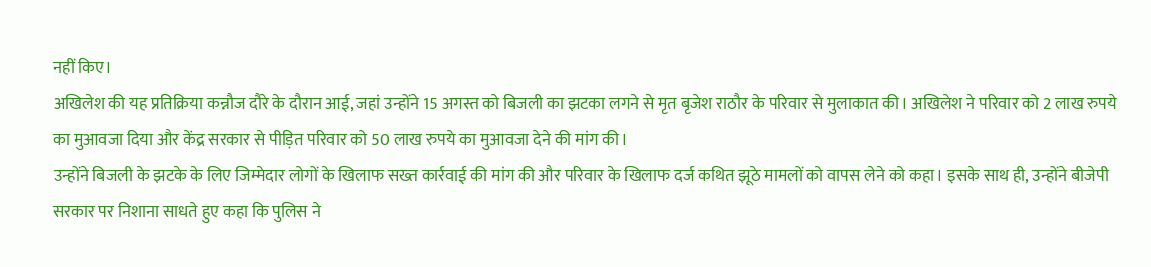नहीं किए।
अखिलेश की यह प्रतिक्रिया कन्नौज दौरे के दौरान आई, जहां उन्होंने 15 अगस्त को बिजली का झटका लगने से मृत बृजेश राठौर के परिवार से मुलाकात की। अखिलेश ने परिवार को 2 लाख रुपये का मुआवजा दिया और केंद्र सरकार से पीड़ित परिवार को 50 लाख रुपये का मुआवजा देने की मांग की।
उन्होंने बिजली के झटके के लिए जिम्मेदार लोगों के खिलाफ सख्त कार्रवाई की मांग की और परिवार के खिलाफ दर्ज कथित झूठे मामलों को वापस लेने को कहा। इसके साथ ही, उन्होंने बीजेपी सरकार पर निशाना साधते हुए कहा कि पुलिस ने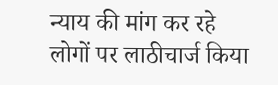न्याय की मांग कर रहे लोगों पर लाठीचार्ज किया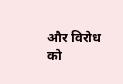और विरोध को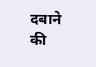दबाने की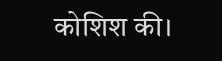कोशिश की।